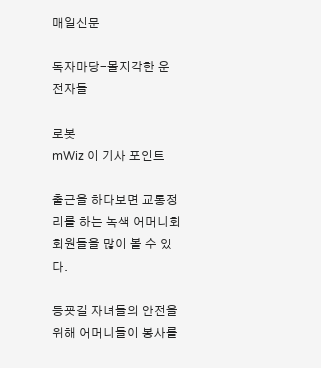매일신문

독자마당-몰지각한 운전자들

로봇
mWiz 이 기사 포인트

출근을 하다보면 교통정리를 하는 녹색 어머니회 회원들을 많이 볼 수 있다.

등굣길 자녀들의 안전을 위해 어머니들이 봉사를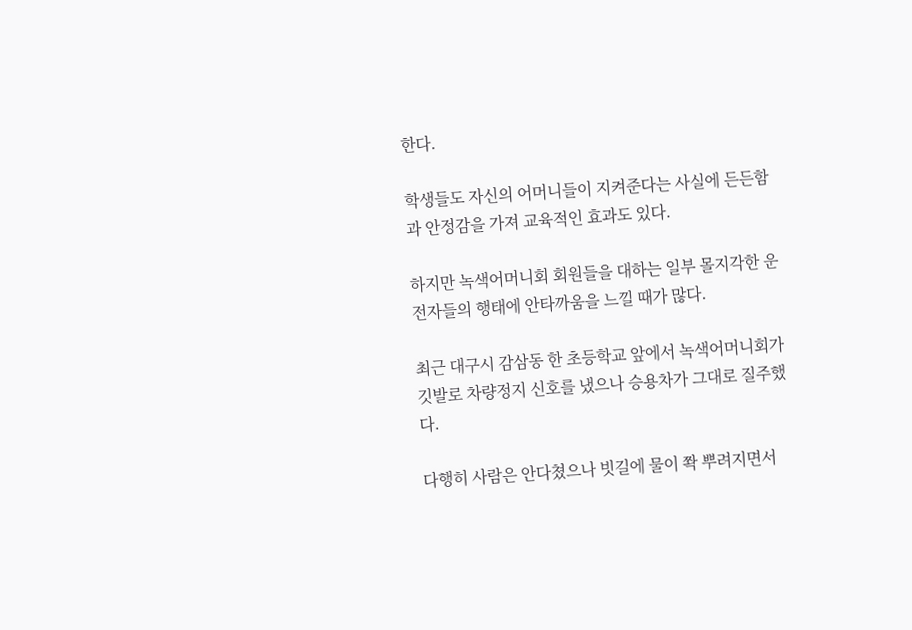한다.

학생들도 자신의 어머니들이 지켜준다는 사실에 든든함과 안정감을 가져 교육적인 효과도 있다.

하지만 녹색어머니회 회원들을 대하는 일부 몰지각한 운전자들의 행태에 안타까움을 느낄 때가 많다.

최근 대구시 감삼동 한 초등학교 앞에서 녹색어머니회가 깃발로 차량정지 신호를 냈으나 승용차가 그대로 질주했다.

다행히 사람은 안다쳤으나 빗길에 물이 쫙 뿌려지면서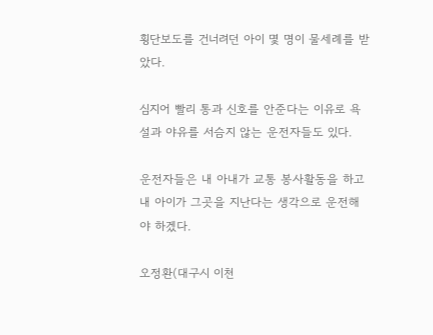횡단보도를 건너려던 아이 몇 명이 물세례를 받았다.

심지어 빨리 통과 신호를 안준다는 이유로 욕설과 야유를 서슴지 않는 운전자들도 있다.

운전자들은 내 아내가 교통 봉사활동을 하고 내 아이가 그곳을 지난다는 생각으로 운전해야 하겠다.

오정환(대구시 이천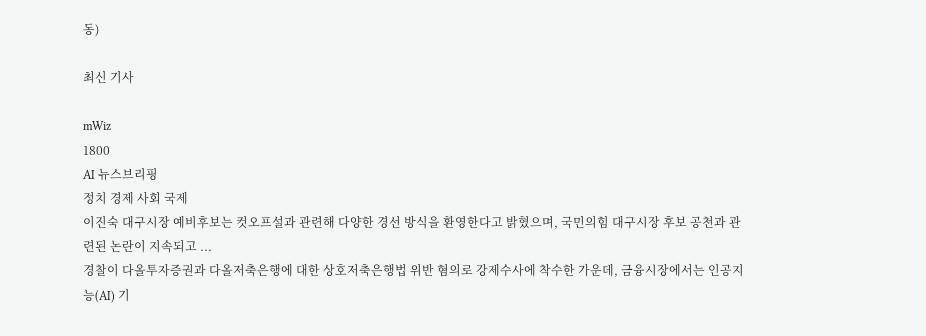동)

최신 기사

mWiz
1800
AI 뉴스브리핑
정치 경제 사회 국제
이진숙 대구시장 예비후보는 컷오프설과 관련해 다양한 경선 방식을 환영한다고 밝혔으며, 국민의힘 대구시장 후보 공천과 관련된 논란이 지속되고 ...
경찰이 다올투자증권과 다올저축은행에 대한 상호저축은행법 위반 혐의로 강제수사에 착수한 가운데, 금융시장에서는 인공지능(AI) 기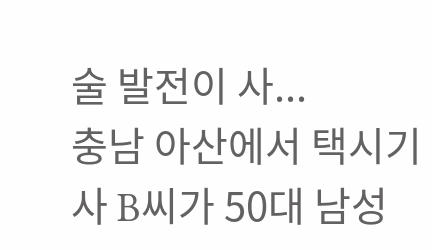술 발전이 사...
충남 아산에서 택시기사 B씨가 50대 남성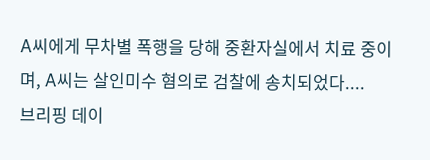A씨에게 무차별 폭행을 당해 중환자실에서 치료 중이며, A씨는 살인미수 혐의로 검찰에 송치되었다....
브리핑 데이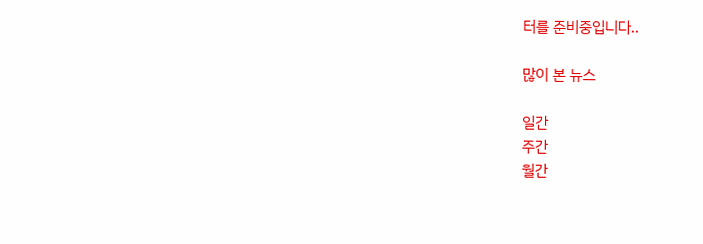터를 준비중입니다..

많이 본 뉴스

일간
주간
월간